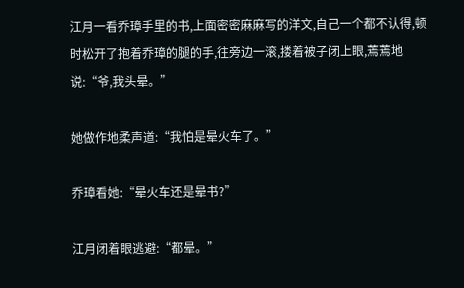江月一看乔璋手里的书,上面密密麻麻写的洋文,自己一个都不认得,顿时松开了抱着乔璋的腿的手,往旁边一滚,搂着被子闭上眼,蔫蔫地说:“爷,我头晕。”

她做作地柔声道:“我怕是晕火车了。”

乔璋看她:“晕火车还是晕书?”

江月闭着眼逃避:“都晕。”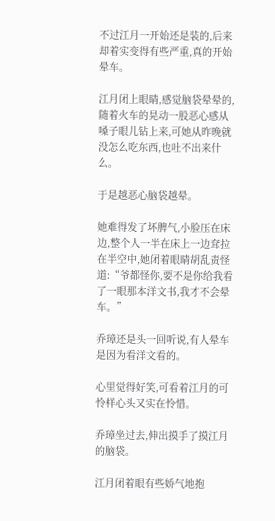不过江月一开始还是装的,后来却着实变得有些严重,真的开始晕车。

江月闭上眼睛,感觉脑袋晕晕的,随着火车的晃动一股恶心感从嗓子眼儿钻上来,可她从昨晚就没怎么吃东西,也吐不出来什么。

于是越恶心脑袋越晕。

她难得发了坏脾气,小脸压在床边,整个人一半在床上一边耷拉在半空中,她闭着眼睛胡乱责怪道:“爷都怪你,要不是你给我看了一眼那本洋文书,我才不会晕车。”

乔璋还是头一回听说,有人晕车是因为看洋文看的。

心里觉得好笑,可看着江月的可怜样心头又实在怜惜。

乔璋坐过去,伸出摸手了摸江月的脑袋。

江月闭着眼有些娇气地抱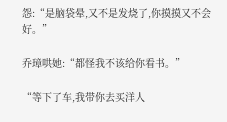怨:“是脑袋晕,又不是发烧了,你摸摸又不会好。”

乔璋哄她:“都怪我不该给你看书。”

“等下了车,我带你去买洋人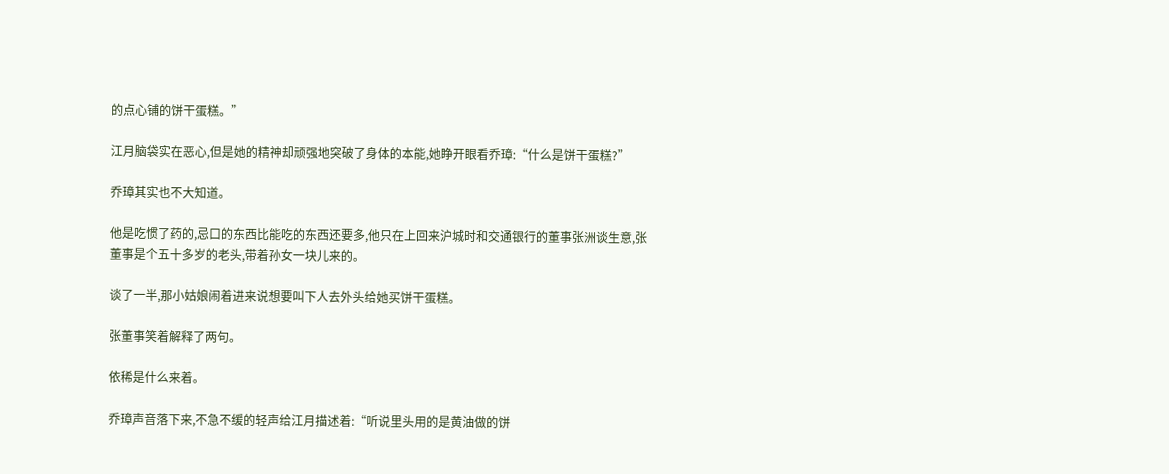的点心铺的饼干蛋糕。”

江月脑袋实在恶心,但是她的精神却顽强地突破了身体的本能,她睁开眼看乔璋:“什么是饼干蛋糕?”

乔璋其实也不大知道。

他是吃惯了药的,忌口的东西比能吃的东西还要多,他只在上回来沪城时和交通银行的董事张洲谈生意,张董事是个五十多岁的老头,带着孙女一块儿来的。

谈了一半,那小姑娘闹着进来说想要叫下人去外头给她买饼干蛋糕。

张董事笑着解释了两句。

依稀是什么来着。

乔璋声音落下来,不急不缓的轻声给江月描述着:“听说里头用的是黄油做的饼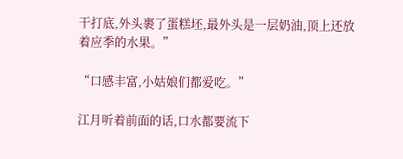干打底,外头裹了蛋糕坯,最外头是一层奶油,顶上还放着应季的水果。”

“口感丰富,小姑娘们都爱吃。”

江月听着前面的话,口水都要流下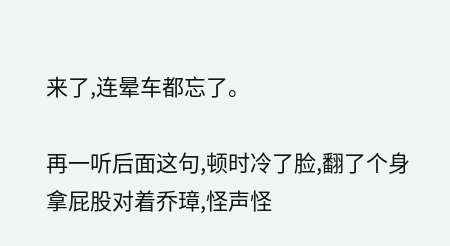来了,连晕车都忘了。

再一听后面这句,顿时冷了脸,翻了个身拿屁股对着乔璋,怪声怪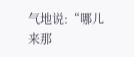气地说:“哪儿来那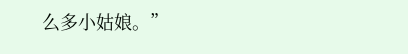么多小姑娘。”